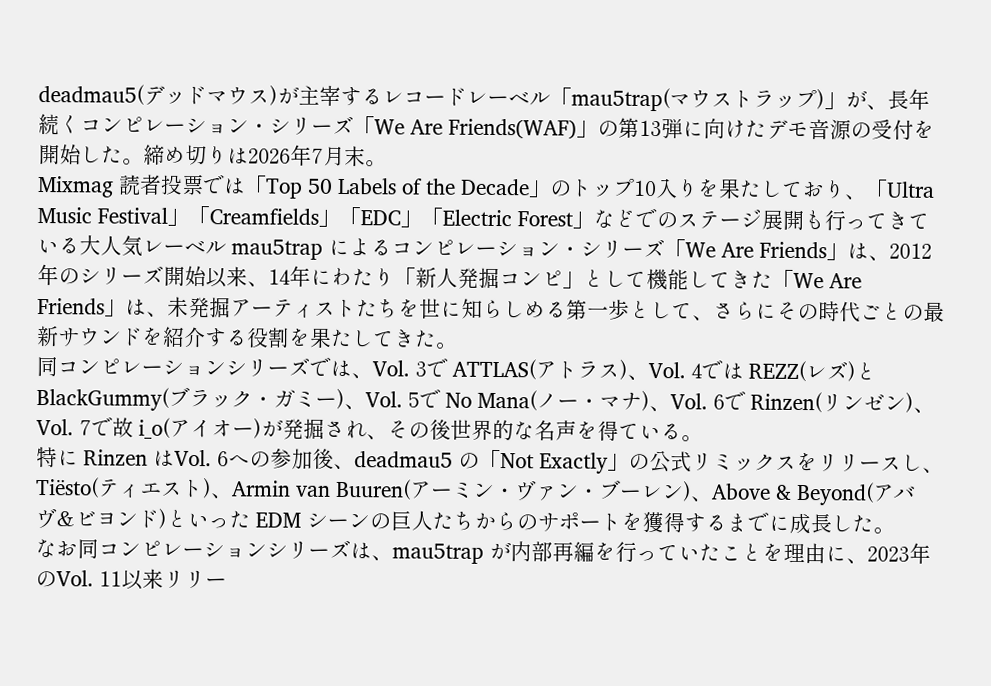deadmau5(デッドマウス)が主宰するレコードレーベル「mau5trap(マウストラップ)」が、長年続くコンピレーション・シリーズ「We Are Friends(WAF)」の第13弾に向けたデモ音源の受付を開始した。締め切りは2026年7月末。
Mixmag 読者投票では「Top 50 Labels of the Decade」のトップ10入りを果たしており、「Ultra Music Festival」「Creamfields」「EDC」「Electric Forest」などでのステージ展開も行ってきている大人気レーベル mau5trap によるコンピレーション・シリーズ「We Are Friends」は、2012年のシリーズ開始以来、14年にわたり「新人発掘コンピ」として機能してきた「We Are Friends」は、未発掘アーティストたちを世に知らしめる第一歩として、さらにその時代ごとの最新サウンドを紹介する役割を果たしてきた。
同コンピレーションシリーズでは、Vol. 3で ATTLAS(アトラス)、Vol. 4では REZZ(レズ)と BlackGummy(ブラック・ガミー)、Vol. 5で No Mana(ノー・マナ)、Vol. 6で Rinzen(リンゼン)、Vol. 7で故 i_o(アイオー)が発掘され、その後世界的な名声を得ている。
特に Rinzen はVol. 6への参加後、deadmau5 の「Not Exactly」の公式リミックスをリリースし、Tiësto(ティエスト)、Armin van Buuren(アーミン・ヴァン・ブーレン)、Above & Beyond(アバヴ&ビヨンド)といった EDM シーンの巨人たちからのサポートを獲得するまでに成長した。
なお同コンピレーションシリーズは、mau5trap が内部再編を行っていたことを理由に、2023年のVol. 11以来リリー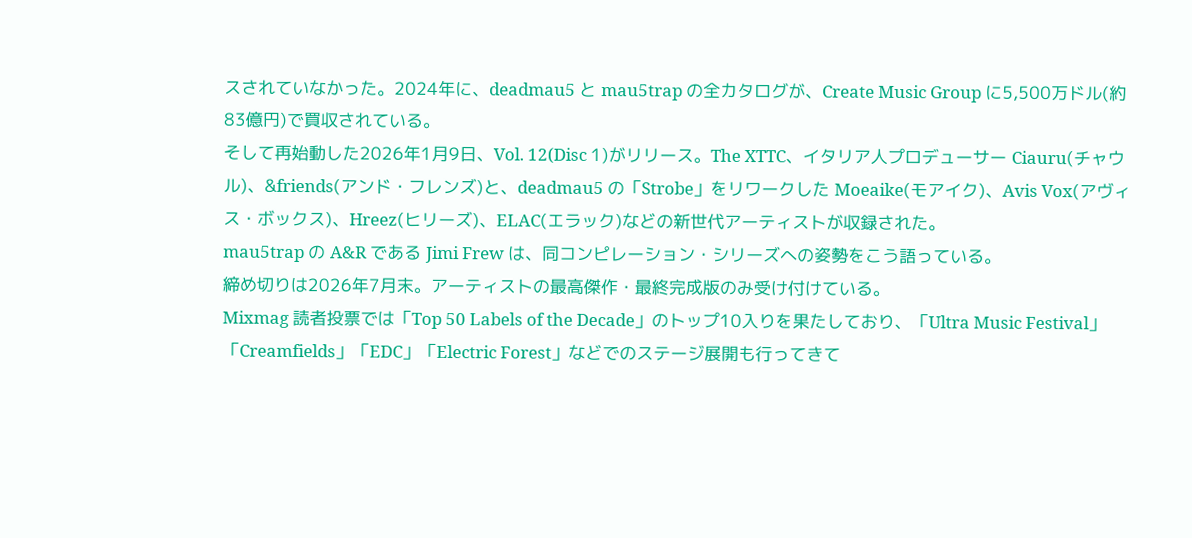スされていなかった。2024年に、deadmau5 と mau5trap の全カタログが、Create Music Group に5,500万ドル(約83億円)で買収されている。
そして再始動した2026年1月9日、Vol. 12(Disc 1)がリリース。The XTTC、イタリア人プロデューサー Ciauru(チャウル)、&friends(アンド・フレンズ)と、deadmau5 の「Strobe」をリワークした Moeaike(モアイク)、Avis Vox(アヴィス・ボックス)、Hreez(ヒリーズ)、ELAC(エラック)などの新世代アーティストが収録された。
mau5trap の A&R である Jimi Frew は、同コンピレーション・シリーズへの姿勢をこう語っている。
締め切りは2026年7月末。アーティストの最高傑作・最終完成版のみ受け付けている。
Mixmag 読者投票では「Top 50 Labels of the Decade」のトップ10入りを果たしており、「Ultra Music Festival」「Creamfields」「EDC」「Electric Forest」などでのステージ展開も行ってきて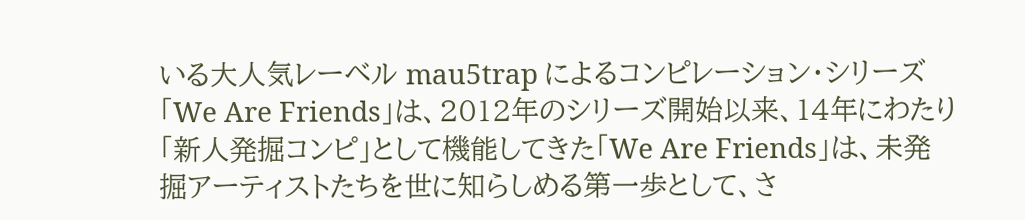いる大人気レーベル mau5trap によるコンピレーション・シリーズ「We Are Friends」は、2012年のシリーズ開始以来、14年にわたり「新人発掘コンピ」として機能してきた「We Are Friends」は、未発掘アーティストたちを世に知らしめる第一歩として、さ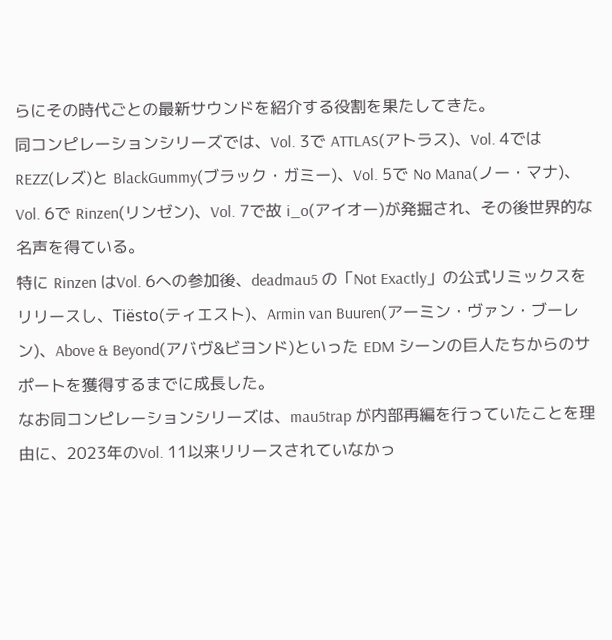らにその時代ごとの最新サウンドを紹介する役割を果たしてきた。
同コンピレーションシリーズでは、Vol. 3で ATTLAS(アトラス)、Vol. 4では REZZ(レズ)と BlackGummy(ブラック・ガミー)、Vol. 5で No Mana(ノー・マナ)、Vol. 6で Rinzen(リンゼン)、Vol. 7で故 i_o(アイオー)が発掘され、その後世界的な名声を得ている。
特に Rinzen はVol. 6への参加後、deadmau5 の「Not Exactly」の公式リミックスをリリースし、Tiësto(ティエスト)、Armin van Buuren(アーミン・ヴァン・ブーレン)、Above & Beyond(アバヴ&ビヨンド)といった EDM シーンの巨人たちからのサポートを獲得するまでに成長した。
なお同コンピレーションシリーズは、mau5trap が内部再編を行っていたことを理由に、2023年のVol. 11以来リリースされていなかっ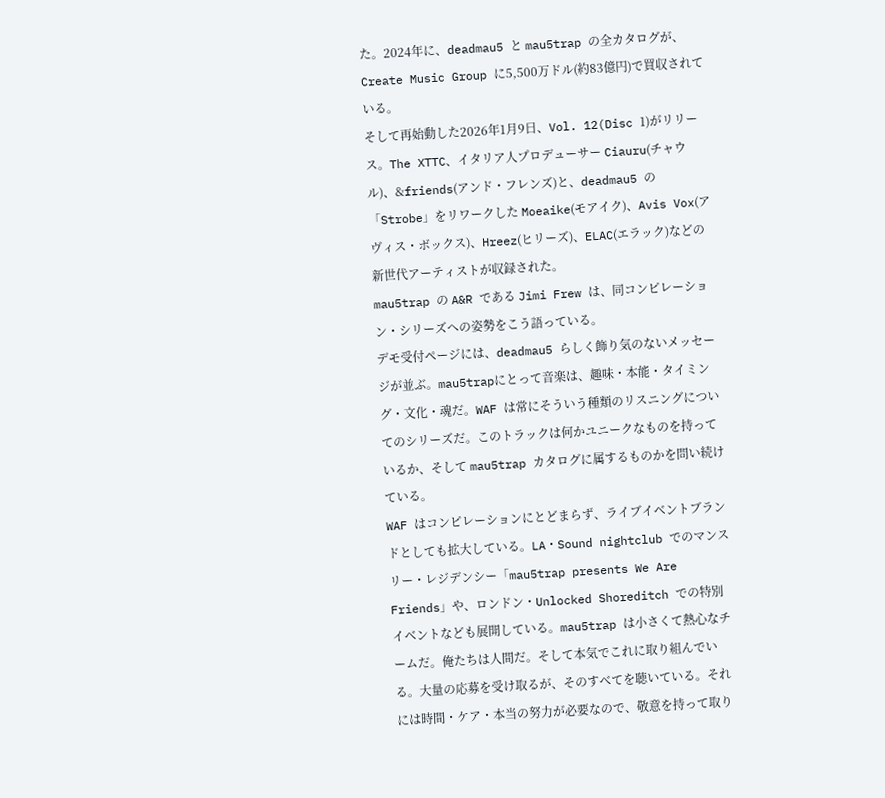た。2024年に、deadmau5 と mau5trap の全カタログが、Create Music Group に5,500万ドル(約83億円)で買収されている。
そして再始動した2026年1月9日、Vol. 12(Disc 1)がリリース。The XTTC、イタリア人プロデューサー Ciauru(チャウル)、&friends(アンド・フレンズ)と、deadmau5 の「Strobe」をリワークした Moeaike(モアイク)、Avis Vox(アヴィス・ボックス)、Hreez(ヒリーズ)、ELAC(エラック)などの新世代アーティストが収録された。
mau5trap の A&R である Jimi Frew は、同コンピレーション・シリーズへの姿勢をこう語っている。
デモ受付ページには、deadmau5 らしく飾り気のないメッセージが並ぶ。mau5trapにとって音楽は、趣味・本能・タイミング・文化・魂だ。WAF は常にそういう種類のリスニングについてのシリーズだ。このトラックは何かユニークなものを持っているか、そして mau5trap カタログに属するものかを問い続けている。
WAF はコンピレーションにとどまらず、ライブイベントブランドとしても拡大している。LA・Sound nightclub でのマンスリー・レジデンシー「mau5trap presents We Are Friends」や、ロンドン・Unlocked Shoreditch での特別イベントなども展開している。mau5trap は小さくて熱心なチームだ。俺たちは人間だ。そして本気でこれに取り組んでいる。大量の応募を受け取るが、そのすべてを聴いている。それには時間・ケア・本当の努力が必要なので、敬意を持って取り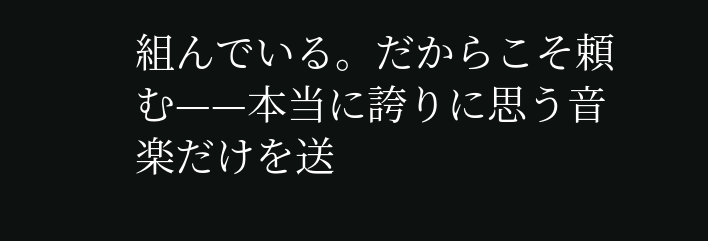組んでいる。だからこそ頼む——本当に誇りに思う音楽だけを送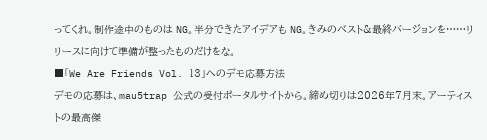ってくれ。制作途中のものは NG。半分できたアイデアも NG。きみのベスト&最終バージョンを……リリースに向けて準備が整ったものだけをな。
■「We Are Friends Vol. 13」へのデモ応募方法
デモの応募は、mau5trap 公式の受付ポータルサイトから。締め切りは2026年7月末。アーティストの最高傑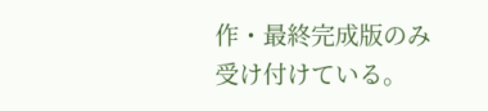作・最終完成版のみ受け付けている。